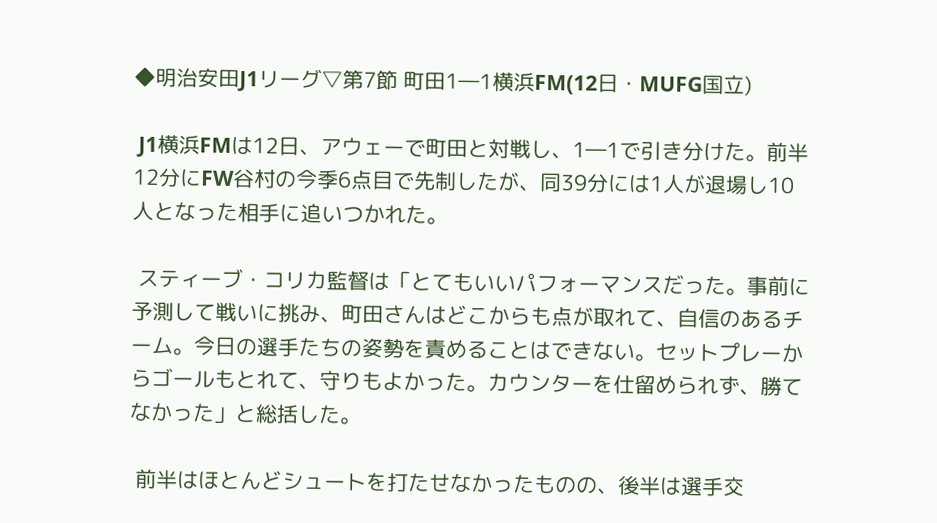◆明治安田J1リーグ▽第7節 町田1―1横浜FM(12日・MUFG国立)

 J1横浜FMは12日、アウェーで町田と対戦し、1―1で引き分けた。前半12分にFW谷村の今季6点目で先制したが、同39分には1人が退場し10人となった相手に追いつかれた。

 スティーブ・コリカ監督は「とてもいいパフォーマンスだった。事前に予測して戦いに挑み、町田さんはどこからも点が取れて、自信のあるチーム。今日の選手たちの姿勢を責めることはできない。セットプレーからゴールもとれて、守りもよかった。カウンターを仕留められず、勝てなかった」と総括した。

 前半はほとんどシュートを打たせなかったものの、後半は選手交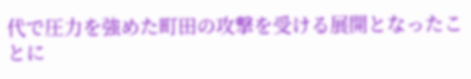代で圧力を強めた町田の攻撃を受ける展開となったことに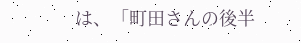は、「町田さんの後半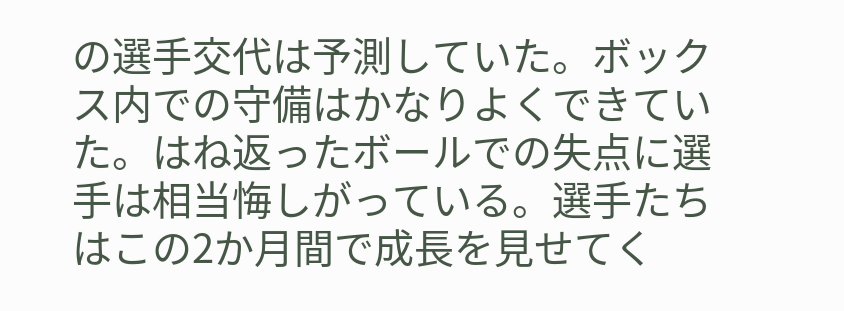の選手交代は予測していた。ボックス内での守備はかなりよくできていた。はね返ったボールでの失点に選手は相当悔しがっている。選手たちはこの2か月間で成長を見せてく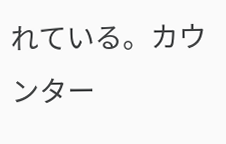れている。カウンター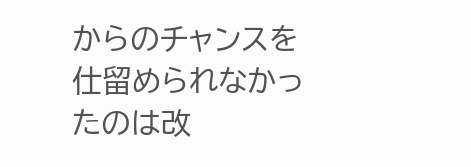からのチャンスを仕留められなかったのは改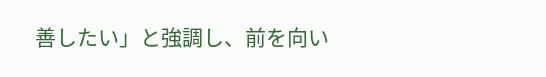善したい」と強調し、前を向い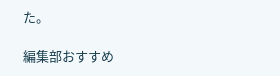た。

編集部おすすめ